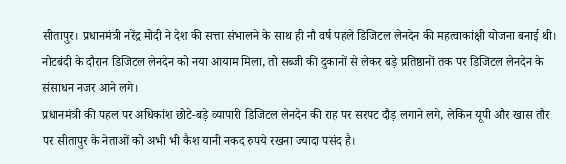सीतापुर। प्रधानमंत्री नरेंद्र मोदी ने देश की सत्ता संभालने के साथ ही नौ वर्ष पहले डिजिटल लेनदेन की महत्वाकांक्षी योजना बनाई थी। नोटबंदी के दौरान डिजिटल लेनदेन को नया आयाम मिला, तो सब्जी की दुकानों से लेकर बड़े प्रतिष्ठानों तक पर डिजिटल लेनदेन के संसाधन नजर आने लगे।
प्रधानमंत्री की पहल पर अधिकांश छोटे-बड़े व्यापारी डिजिटल लेनदेन की राह पर सरपट दौड़ लगाने लगे, लेकिन यूपी और खास तौर पर सीतापुर के नेताओं को अभी भी कैश यानी नकद रुपये रखना ज्यादा पसंद है।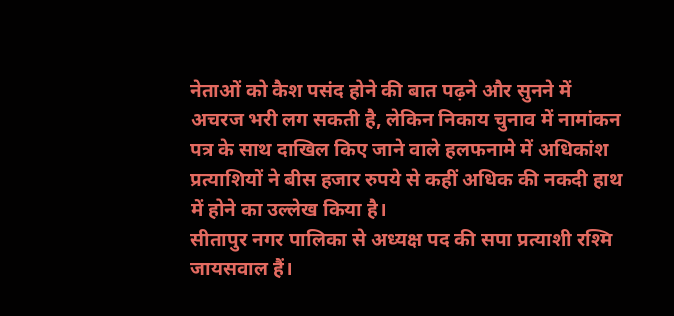नेताओं को कैश पसंद होने की बात पढ़ने और सुनने में अचरज भरी लग सकती है, लेकिन निकाय चुनाव में नामांकन पत्र के साथ दाखिल किए जाने वाले हलफनामे में अधिकांश प्रत्याशियों ने बीस हजार रुपये से कहीं अधिक की नकदी हाथ में होने का उल्लेख किया है।
सीतापुर नगर पालिका से अध्यक्ष पद की सपा प्रत्याशी रश्मि जायसवाल हैं।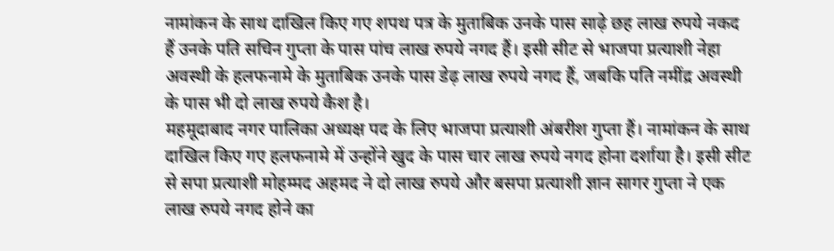नामांकन के साथ दाखिल किए गए शपथ पत्र के मुताबिक उनके पास साढ़े छह लाख रुपये नकद हैं उनके पति सचिन गुप्ता के पास पांच लाख रुपये नगद हैं। इसी सीट से भाजपा प्रत्याशी नेहा अवस्थी के हलफनामे के मुताबिक उनके पास डेढ़ लाख रुपये नगद हैं, जबकि पति नमींद्र अवस्थी के पास भी दो लाख रुपये कैश है।
महमूदाबाद नगर पालिका अध्यक्ष पद के लिए भाजपा प्रत्याशी अंबरीश गुप्ता हैं। नामांकन के साथ दाखिल किए गए हलफनामे में उन्होंने खुद के पास चार लाख रुपये नगद होना दर्शाया है। इसी सीट से सपा प्रत्याशी मोहम्मद अहमद ने दो लाख रुपये और बसपा प्रत्याशी ज्ञान सागर गुप्ता ने एक लाख रुपये नगद होने का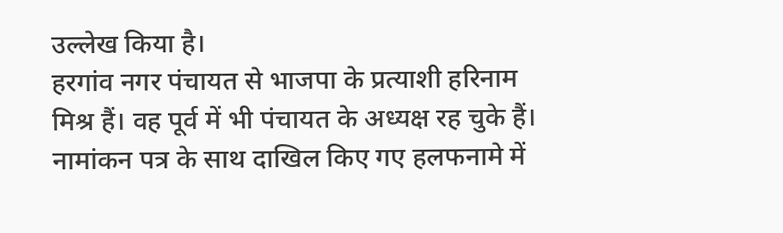उल्लेख किया है।
हरगांव नगर पंचायत से भाजपा के प्रत्याशी हरिनाम मिश्र हैं। वह पूर्व में भी पंचायत के अध्यक्ष रह चुके हैं। नामांकन पत्र के साथ दाखिल किए गए हलफनामे में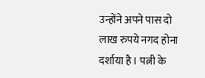उन्होंने अपने पास दो लाख रुपये नगद होना दर्शाया है। पत्नी के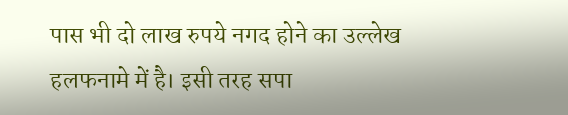पास भी दो लाख रुपये नगद होने का उल्लेख हलफनामे में है। इसी तरह सपा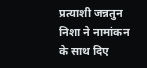प्रत्याशी जन्नतुन निशा ने नामांकन के साथ दिए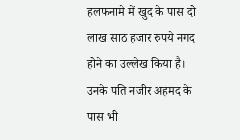हलफनामे में खुद के पास दो लाख साठ हजार रुपये नगद होने का उल्लेख किया है। उनके पति नजीर अहमद के पास भी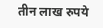तीन लाख रुपये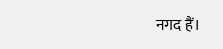नगद हैं।